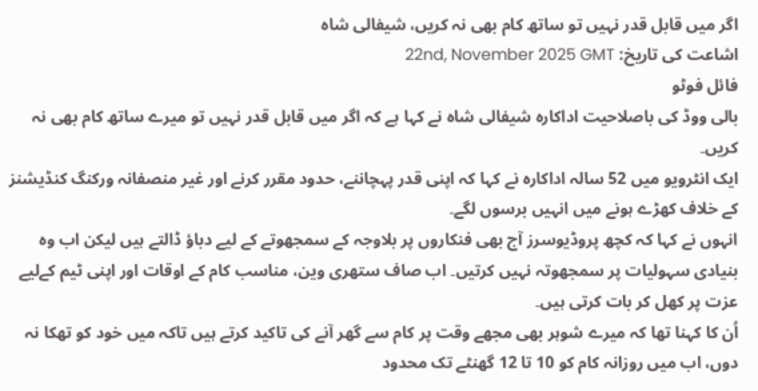اگر میں قابل قدر نہیں تو ساتھ کام بھی نہ کریں، شیفالی شاہ
اشاعت کی تاریخ: 22nd, November 2025 GMT
فائل فوٹو
بالی ووڈ کی باصلاحیت اداکارہ شیفالی شاہ نے کہا ہے کہ اگر میں قابل قدر نہیں تو میرے ساتھ کام بھی نہ کریں۔
ایک انٹرویو میں 52 سالہ اداکارہ نے کہا کہ اپنی قدر پہچاننے، حدود مقرر کرنے اور غیر منصفانہ ورکنگ کنڈیشنز کے خلاف کھڑے ہونے میں انہیں برسوں لگے۔
انہوں نے کہا کہ کچھ پروڈیوسرز آج بھی فنکاروں پر بلاوجہ کے سمجھوتے کے لیے دباؤ ڈالتے ہیں لیکن اب وہ بنیادی سہولیات پر سمجھوتہ نہیں کرتیں۔ اب صاف ستھری وین، مناسب کام کے اوقات اور اپنی ٹیم کےلیے عزت پر کھل کر بات کرتی ہیں۔
اُن کا کہنا تھا کہ میرے شوہر بھی مجھے وقت پر کام سے گھر آنے کی تاکید کرتے ہیں تاکہ میں خود کو تھکا نہ دوں، اب میں روزانہ کام کو 10 تا 12 گھنٹے تک محدود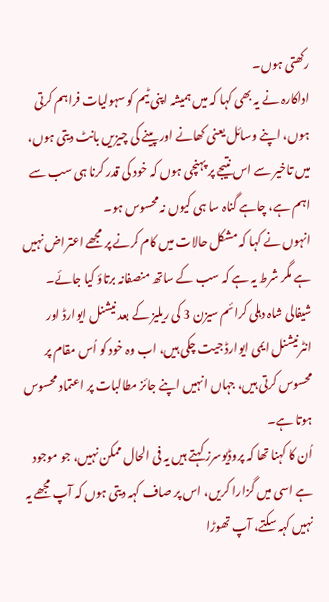رکھتی ہوں۔
اداکارہ نے یہ بھی کہا کہ میں ہمیشہ اپنی ٹیم کو سہولیات فراہم کرتی ہوں، اپنے وسائل یعنی کھانے اور پینے کی چیزیں بانٹ دیتی ہوں، میں تاخیر سے اس نتیجے پر پہنچی ہوں کہ خود کی قدر کرنا ہی سب سے اہم ہے، چاہے گناہ سا ہی کیوں نہ محسوس ہو۔
انہوں نے کہا کہ مشکل حالات میں کام کرنے پر مجھے اعتراض نہیں ہے مگر شرط یہ ہے کہ سب کے ساتھ منصفانہ برتاؤ کیا جائے۔
شیفالی شاہ دہلی کرائم سیزن 3 کی ریلیز کے بعد نیشنل ایوارڈ اور انٹرنیشنل ایمی ایوارڈ جیت چکی ہیں، اب وہ خود کو اُس مقام پر محسوس کرتی ہیں، جہاں انہیں اپنے جائز مطالبات پر اعتماد محسوس ہوتا ہے۔
اُن کا کہنا تھا کہ پروڈیوسرز کہتے ہیں یہ فی الحال ممکن نہیں، جو موجود ہے اسی میں گزارا کریں، اس پر صاف کہہ دیتی ہوں کہ آپ مجھے یہ نہیں کہہ سکتے، آپ تھوڑا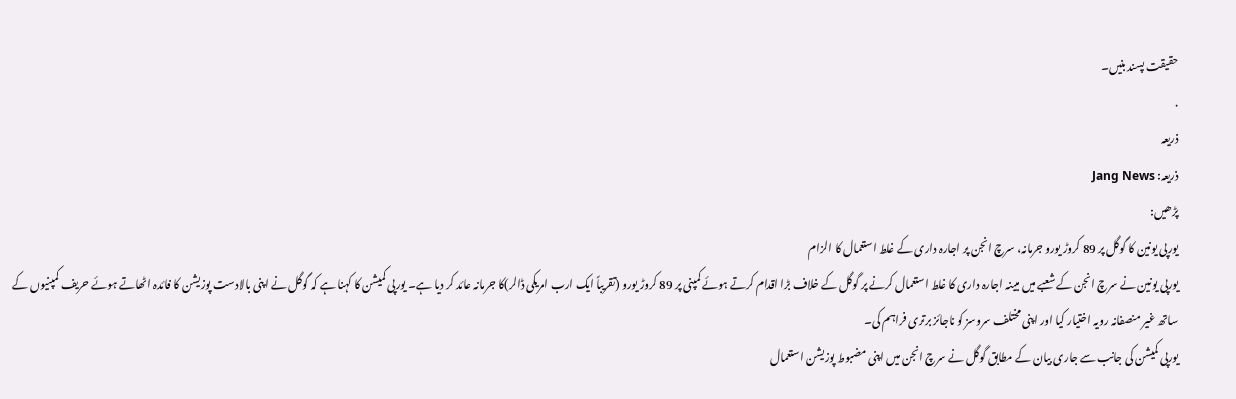حقیقت پسند بنیں۔
.
ذریعہ
ذریعہ: Jang News
پڑھیں:
یورپی یونین کا گوگل پر 89 کروڑ یورو جرمانہ، سرچ انجن پر اجارہ داری کے غلط استعمال کا الزام
یورپی یونین نے سرچ انجن کے شعبے میں مبینہ اجارہ داری کا غلط استعمال کرنے پر گوگل کے خلاف بڑا اقدام کرتے ہوئے کمپنی پر 89 کروڑ یورو (تقریباً ایک ارب امریکی ڈالر)کا جرمانہ عائد کر دیا ہے۔ یورپی کمیشن کا کہنا ہے کہ گوگل نے اپنی بالادست پوزیشن کا فائدہ اٹھاتے ہوئے حریف کمپنیوں کے ساتھ غیر منصفانہ رویہ اختیار کیا اور اپنی مختلف سروسز کو ناجائز برتری فراہم کی۔
یورپی کمیشن کی جانب سے جاری بیان کے مطابق گوگل نے سرچ انجن میں اپنی مضبوط پوزیشن استعمال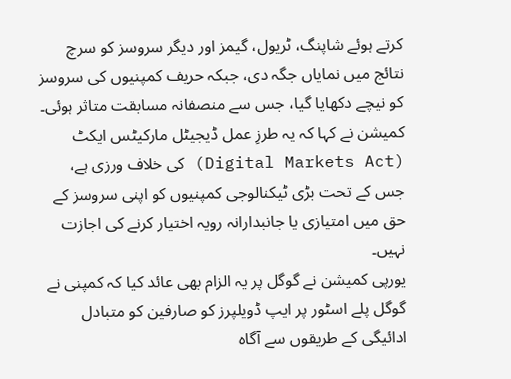کرتے ہوئے شاپنگ، ٹریول، گیمز اور دیگر سروسز کو سرچ نتائج میں نمایاں جگہ دی، جبکہ حریف کمپنیوں کی سروسز کو نیچے دکھایا گیا، جس سے منصفانہ مسابقت متاثر ہوئی۔
کمیشن نے کہا کہ یہ طرزِ عمل ڈیجیٹل مارکیٹس ایکٹ (Digital Markets Act) کی خلاف ورزی ہے، جس کے تحت بڑی ٹیکنالوجی کمپنیوں کو اپنی سروسز کے حق میں امتیازی یا جانبدارانہ رویہ اختیار کرنے کی اجازت نہیں۔
یورپی کمیشن نے گوگل پر یہ الزام بھی عائد کیا کہ کمپنی نے گوگل پلے اسٹور پر ایپ ڈویلپرز کو صارفین کو متبادل ادائیگی کے طریقوں سے آگاہ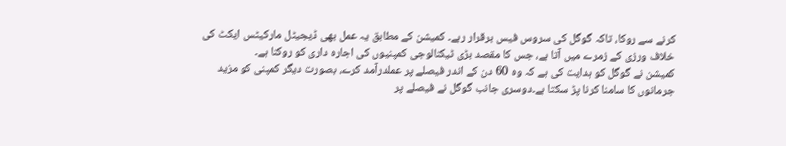کرنے سے روکا، تاکہ گوگل کی سروس فیس برقرار رہے۔ کمیشن کے مطابق یہ عمل بھی ڈیجیٹل مارکیٹس ایکٹ کی خلاف ورزی کے زمرے میں آتا ہے، جس کا مقصد بڑی ٹیکنالوجی کمپنیوں کی اجارہ داری کو روکنا ہے۔
کمیشن نے گوگل کو ہدایت کی ہے کہ وہ 60 دن کے اندر فیصلے پر عملدرآمد کرے، بصورت دیگر کمپنی کو مزید جرمانوں کا سامنا کرنا پڑ سکتا ہے۔دوسری جانب گوگل نے فیصلے پر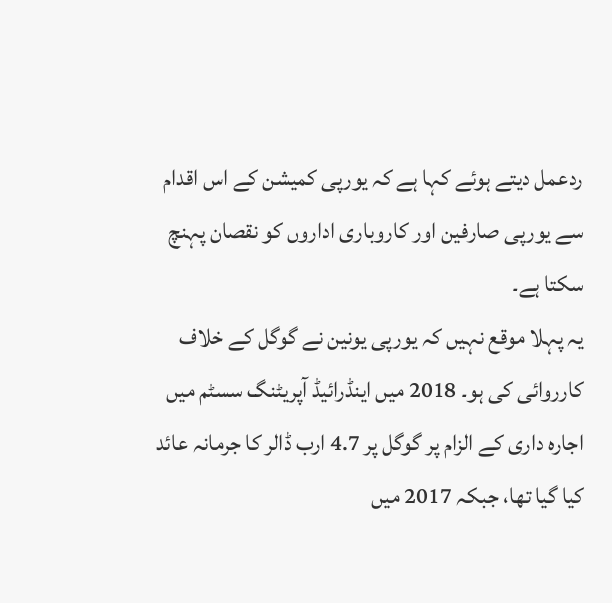ردعمل دیتے ہوئے کہا ہے کہ یورپی کمیشن کے اس اقدام سے یورپی صارفین اور کاروباری اداروں کو نقصان پہنچ سکتا ہے۔
یہ پہلا موقع نہیں کہ یورپی یونین نے گوگل کے خلاف کارروائی کی ہو۔ 2018 میں اینڈرائیڈ آپریٹنگ سسٹم میں اجارہ داری کے الزام پر گوگل پر 4.7 ارب ڈالر کا جرمانہ عائد کیا گیا تھا، جبکہ 2017 میں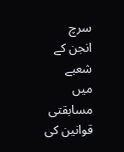سرچ انجن کے شعبے میں مسابقتی قوانین کی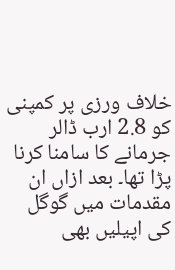خلاف ورزی پر کمپنی کو 2.8 ارب ڈالر جرمانے کا سامنا کرنا پڑا تھا۔ بعد ازاں ان مقدمات میں گوگل کی اپیلیں بھی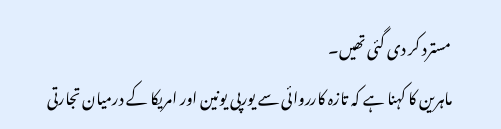مسترد کر دی گئی تھیں۔
ماہرین کا کہنا ہے کہ تازہ کارروائی سے یورپی یونین اور امریکا کے درمیان تجارتی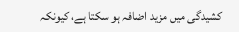کشیدگی میں مزید اضافہ ہو سکتا ہے، کیونکہ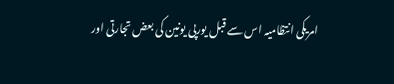امریکی انتظامیہ اس سے قبل یورپی یونین کی بعض تجارتی اور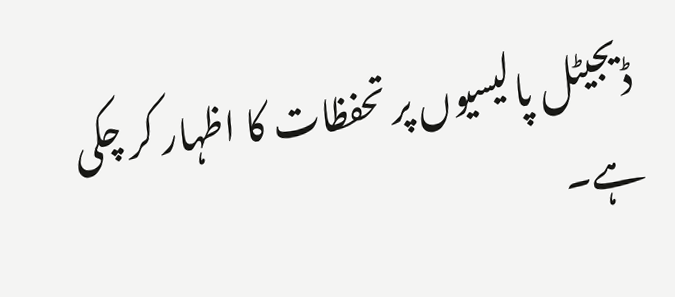ڈیجیٹل پالیسیوں پر تحفظات کا اظہار کر چکی ہے۔